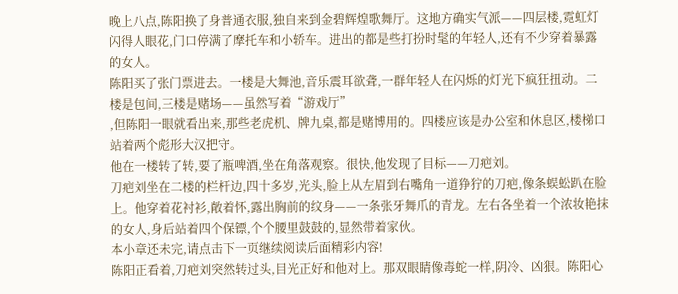晚上八点,陈阳换了身普通衣服,独自来到金碧辉煌歌舞厅。这地方确实气派——四层楼,霓虹灯闪得人眼花,门口停满了摩托车和小轿车。进出的都是些打扮时髦的年轻人,还有不少穿着暴露的女人。
陈阳买了张门票进去。一楼是大舞池,音乐震耳欲聋,一群年轻人在闪烁的灯光下疯狂扭动。二楼是包间,三楼是赌场——虽然写着“游戏厅”
,但陈阳一眼就看出来,那些老虎机、牌九桌,都是赌博用的。四楼应该是办公室和休息区,楼梯口站着两个彪形大汉把守。
他在一楼转了转,要了瓶啤酒,坐在角落观察。很快,他发现了目标——刀疤刘。
刀疤刘坐在二楼的栏杆边,四十多岁,光头,脸上从左眉到右嘴角一道狰狞的刀疤,像条蜈蚣趴在脸上。他穿着花衬衫,敞着怀,露出胸前的纹身——一条张牙舞爪的青龙。左右各坐着一个浓妆艳抹的女人,身后站着四个保镖,个个腰里鼓鼓的,显然带着家伙。
本小章还未完,请点击下一页继续阅读后面精彩内容!
陈阳正看着,刀疤刘突然转过头,目光正好和他对上。那双眼睛像毒蛇一样,阴冷、凶狠。陈阳心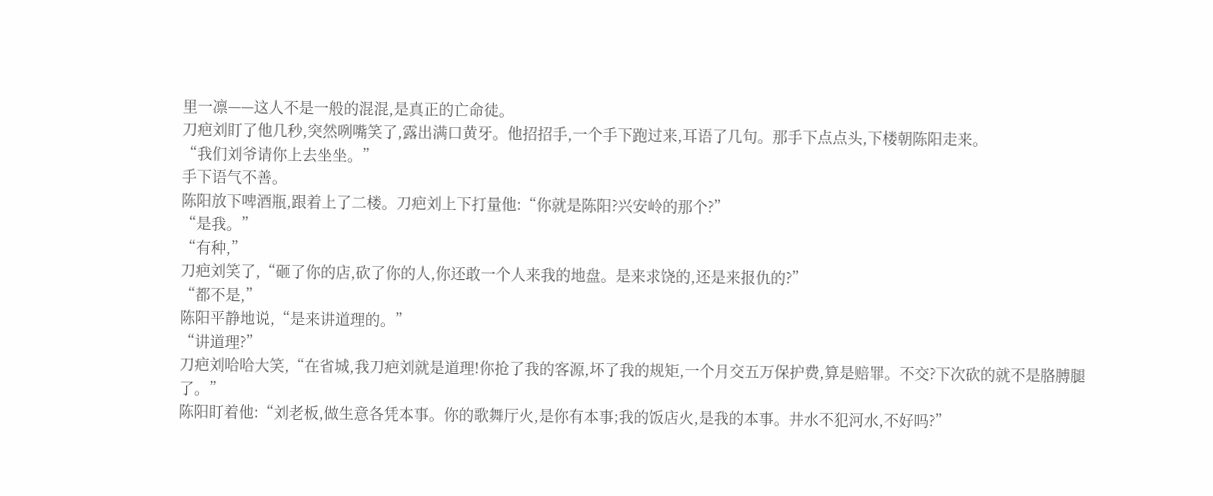里一凛——这人不是一般的混混,是真正的亡命徒。
刀疤刘盯了他几秒,突然咧嘴笑了,露出满口黄牙。他招招手,一个手下跑过来,耳语了几句。那手下点点头,下楼朝陈阳走来。
“我们刘爷请你上去坐坐。”
手下语气不善。
陈阳放下啤酒瓶,跟着上了二楼。刀疤刘上下打量他:“你就是陈阳?兴安岭的那个?”
“是我。”
“有种,”
刀疤刘笑了,“砸了你的店,砍了你的人,你还敢一个人来我的地盘。是来求饶的,还是来报仇的?”
“都不是,”
陈阳平静地说,“是来讲道理的。”
“讲道理?”
刀疤刘哈哈大笑,“在省城,我刀疤刘就是道理!你抢了我的客源,坏了我的规矩,一个月交五万保护费,算是赔罪。不交?下次砍的就不是胳膊腿了。”
陈阳盯着他:“刘老板,做生意各凭本事。你的歌舞厅火,是你有本事;我的饭店火,是我的本事。井水不犯河水,不好吗?”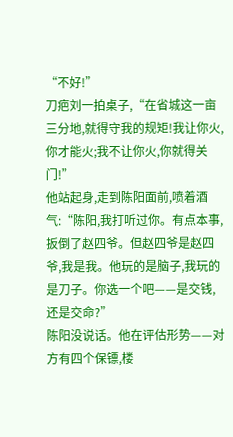“不好!”
刀疤刘一拍桌子,“在省城这一亩三分地,就得守我的规矩!我让你火,你才能火;我不让你火,你就得关门!”
他站起身,走到陈阳面前,喷着酒气:“陈阳,我打听过你。有点本事,扳倒了赵四爷。但赵四爷是赵四爷,我是我。他玩的是脑子,我玩的是刀子。你选一个吧——是交钱,还是交命?”
陈阳没说话。他在评估形势——对方有四个保镖,楼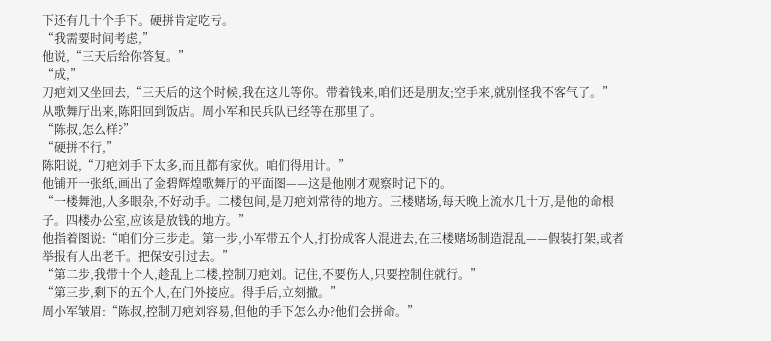下还有几十个手下。硬拼肯定吃亏。
“我需要时间考虑,”
他说,“三天后给你答复。”
“成,”
刀疤刘又坐回去,“三天后的这个时候,我在这儿等你。带着钱来,咱们还是朋友;空手来,就别怪我不客气了。”
从歌舞厅出来,陈阳回到饭店。周小军和民兵队已经等在那里了。
“陈叔,怎么样?”
“硬拼不行,”
陈阳说,“刀疤刘手下太多,而且都有家伙。咱们得用计。”
他铺开一张纸,画出了金碧辉煌歌舞厅的平面图——这是他刚才观察时记下的。
“一楼舞池,人多眼杂,不好动手。二楼包间,是刀疤刘常待的地方。三楼赌场,每天晚上流水几十万,是他的命根子。四楼办公室,应该是放钱的地方。”
他指着图说:“咱们分三步走。第一步,小军带五个人,打扮成客人混进去,在三楼赌场制造混乱——假装打架,或者举报有人出老千。把保安引过去。”
“第二步,我带十个人,趁乱上二楼,控制刀疤刘。记住,不要伤人,只要控制住就行。”
“第三步,剩下的五个人,在门外接应。得手后,立刻撤。”
周小军皱眉:“陈叔,控制刀疤刘容易,但他的手下怎么办?他们会拼命。”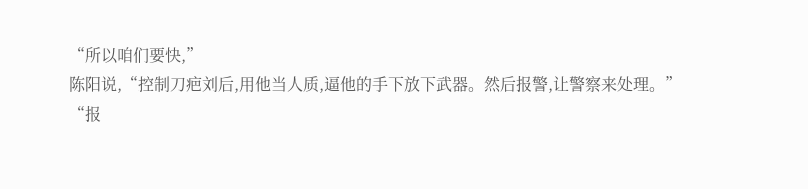“所以咱们要快,”
陈阳说,“控制刀疤刘后,用他当人质,逼他的手下放下武器。然后报警,让警察来处理。”
“报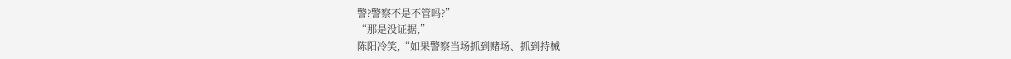警?警察不是不管吗?”
“那是没证据,”
陈阳冷笑,“如果警察当场抓到赌场、抓到持械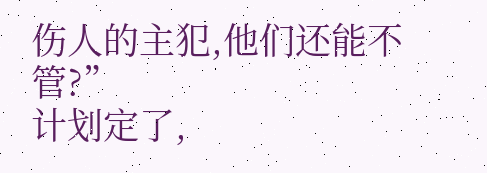伤人的主犯,他们还能不管?”
计划定了,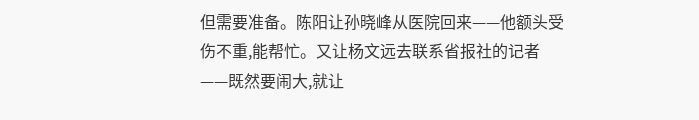但需要准备。陈阳让孙晓峰从医院回来——他额头受伤不重,能帮忙。又让杨文远去联系省报社的记者——既然要闹大,就让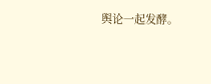舆论一起发酵。